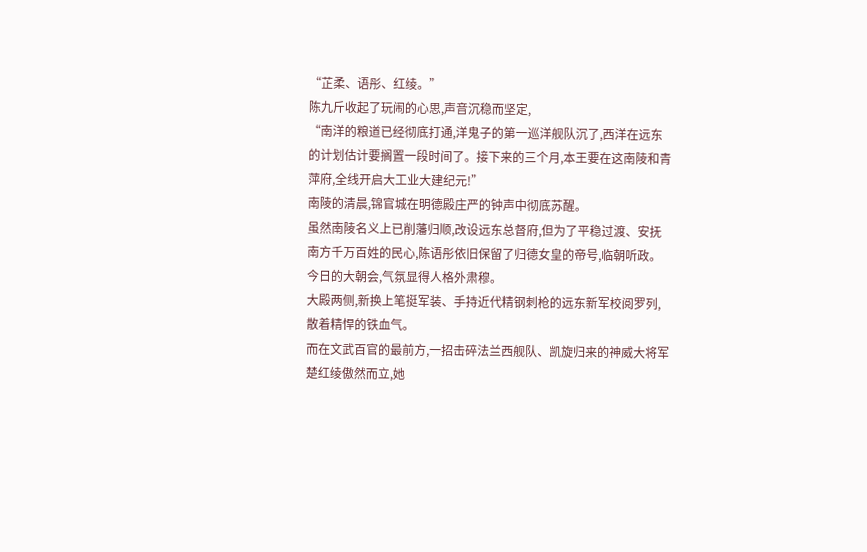“芷柔、语彤、红绫。”
陈九斤收起了玩闹的心思,声音沉稳而坚定,
“南洋的粮道已经彻底打通,洋鬼子的第一巡洋舰队沉了,西洋在远东的计划估计要搁置一段时间了。接下来的三个月,本王要在这南陵和青萍府,全线开启大工业大建纪元!”
南陵的清晨,锦官城在明德殿庄严的钟声中彻底苏醒。
虽然南陵名义上已削藩归顺,改设远东总督府,但为了平稳过渡、安抚南方千万百姓的民心,陈语彤依旧保留了归德女皇的帝号,临朝听政。
今日的大朝会,气氛显得人格外肃穆。
大殿两侧,新换上笔挺军装、手持近代精钢刺枪的远东新军校阅罗列,散着精悍的铁血气。
而在文武百官的最前方,一招击碎法兰西舰队、凯旋归来的神威大将军楚红绫傲然而立,她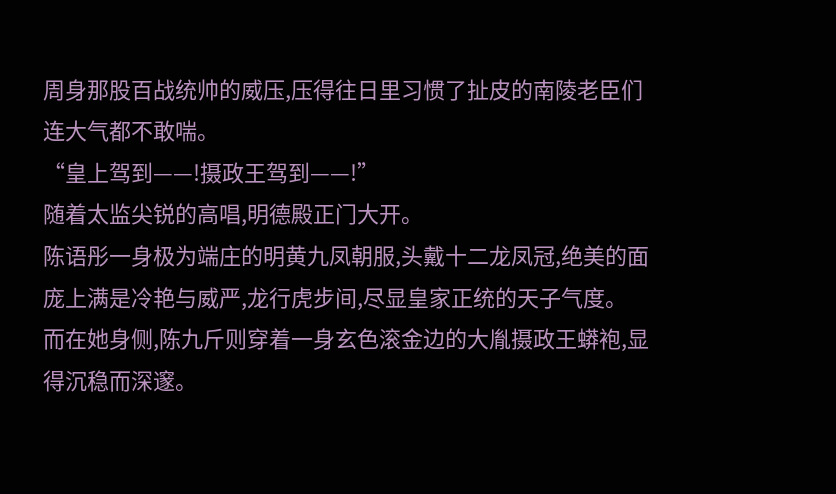周身那股百战统帅的威压,压得往日里习惯了扯皮的南陵老臣们连大气都不敢喘。
“皇上驾到——!摄政王驾到——!”
随着太监尖锐的高唱,明德殿正门大开。
陈语彤一身极为端庄的明黄九凤朝服,头戴十二龙凤冠,绝美的面庞上满是冷艳与威严,龙行虎步间,尽显皇家正统的天子气度。
而在她身侧,陈九斤则穿着一身玄色滚金边的大胤摄政王蟒袍,显得沉稳而深邃。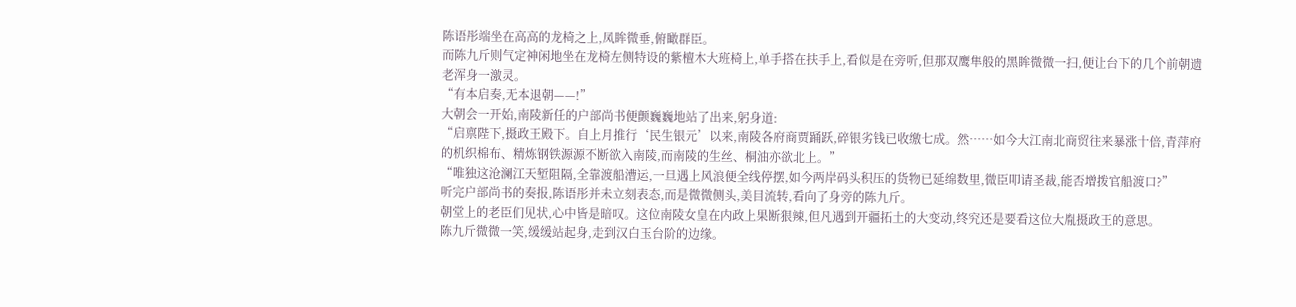陈语彤端坐在高高的龙椅之上,凤眸微垂,俯瞰群臣。
而陈九斤则气定神闲地坐在龙椅左侧特设的紫檀木大班椅上,单手搭在扶手上,看似是在旁听,但那双鹰隼般的黑眸微微一扫,便让台下的几个前朝遗老浑身一激灵。
“有本启奏,无本退朝——!”
大朝会一开始,南陵新任的户部尚书便颤巍巍地站了出来,躬身道:
“启禀陛下,摄政王殿下。自上月推行‘民生银元’以来,南陵各府商贾踊跃,碎银劣钱已收缴七成。然……如今大江南北商贸往来暴涨十倍,青萍府的机织棉布、精炼钢铁源源不断欲入南陵,而南陵的生丝、桐油亦欲北上。”
“唯独这沧澜江天堑阻隔,全靠渡船漕运,一旦遇上风浪便全线停摆,如今两岸码头积压的货物已延绵数里,微臣叩请圣裁,能否增拨官船渡口?”
听完户部尚书的奏报,陈语彤并未立刻表态,而是微微侧头,美目流转,看向了身旁的陈九斤。
朝堂上的老臣们见状,心中皆是暗叹。这位南陵女皇在内政上果断狠辣,但凡遇到开疆拓土的大变动,终究还是要看这位大胤摄政王的意思。
陈九斤微微一笑,缓缓站起身,走到汉白玉台阶的边缘。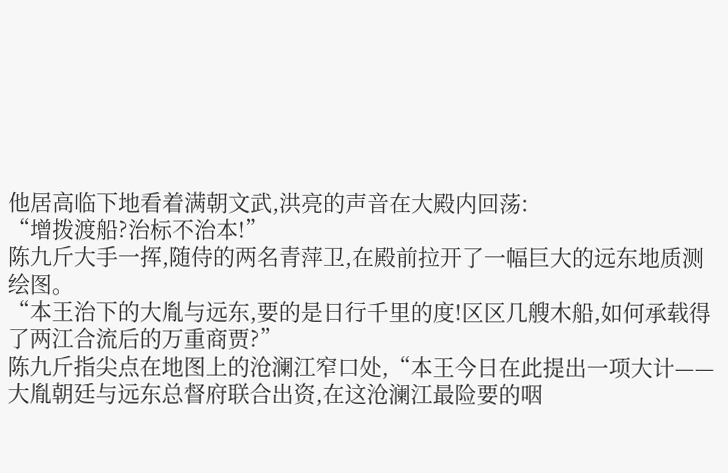他居高临下地看着满朝文武,洪亮的声音在大殿内回荡:
“增拨渡船?治标不治本!”
陈九斤大手一挥,随侍的两名青萍卫,在殿前拉开了一幅巨大的远东地质测绘图。
“本王治下的大胤与远东,要的是日行千里的度!区区几艘木船,如何承载得了两江合流后的万重商贾?”
陈九斤指尖点在地图上的沧澜江窄口处,“本王今日在此提出一项大计——大胤朝廷与远东总督府联合出资,在这沧澜江最险要的咽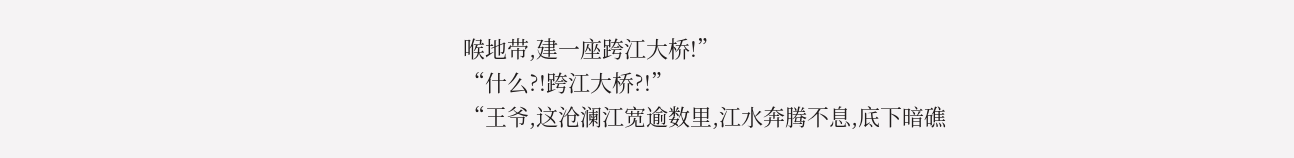喉地带,建一座跨江大桥!”
“什么?!跨江大桥?!”
“王爷,这沧澜江宽逾数里,江水奔腾不息,底下暗礁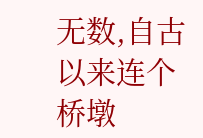无数,自古以来连个桥墩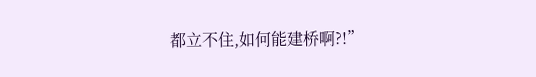都立不住,如何能建桥啊?!”